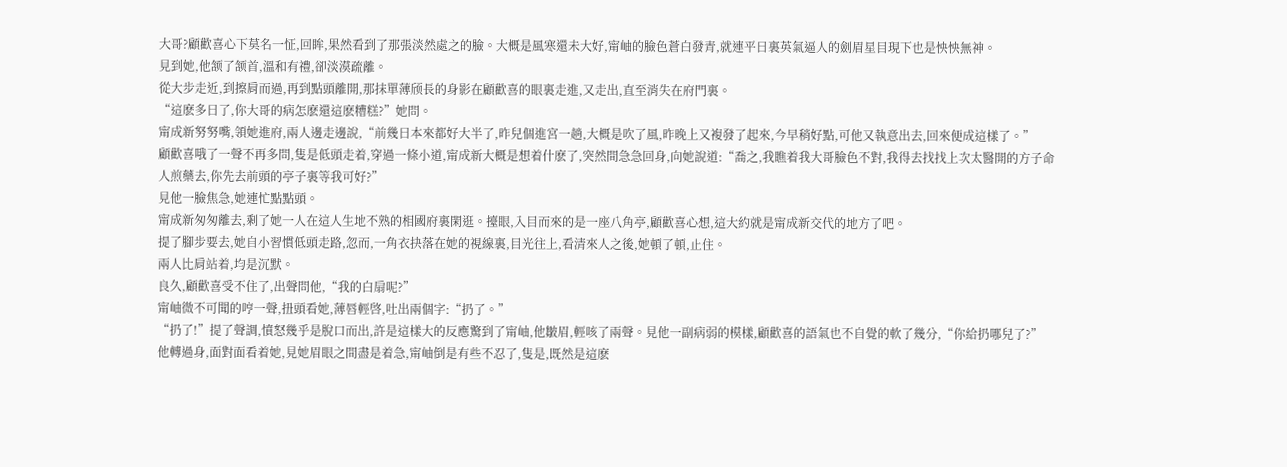大哥?顧歡喜心下莫名一怔,回眸,果然看到了那張淡然處之的臉。大概是風寒還未大好,甯岫的臉色蒼白發青,就連平日裏英氣逼人的劍眉星目現下也是怏怏無神。
見到她,他颔了颔首,溫和有禮,卻淡漠疏離。
從大步走近,到擦肩而過,再到點頭離開,那抹單薄颀長的身影在顧歡喜的眼裏走進,又走出,直至消失在府門裏。
“這麽多日了,你大哥的病怎麽還這麽糟糕?”她問。
甯成新努努嘴,領她進府,兩人邊走邊說,“前幾日本來都好大半了,昨兒個進宮一趟,大概是吹了風,昨晚上又複發了起來,今早稍好點,可他又執意出去,回來便成這樣了。”
顧歡喜哦了一聲不再多問,隻是低頭走着,穿過一條小道,甯成新大概是想着什麽了,突然間急急回身,向她說道:“喬之,我瞧着我大哥臉色不對,我得去找找上次太醫開的方子命人煎藥去,你先去前頭的亭子裏等我可好?”
見他一臉焦急,她連忙點點頭。
甯成新匆匆離去,剩了她一人在這人生地不熟的相國府裏閑逛。擡眼,入目而來的是一座八角亭,顧歡喜心想,這大約就是甯成新交代的地方了吧。
提了腳步要去,她自小習慣低頭走路,忽而,一角衣抉落在她的視線裏,目光往上,看清來人之後,她頓了頓,止住。
兩人比肩站着,均是沉默。
良久,顧歡喜受不住了,出聲問他,“我的白扇呢?”
甯岫微不可聞的哼一聲,扭頭看她,薄唇輕啓,吐出兩個字:“扔了。”
“扔了!”提了聲調,憤怒幾乎是脫口而出,許是這樣大的反應驚到了甯岫,他皺眉,輕咳了兩聲。見他一副病弱的模樣,顧歡喜的語氣也不自覺的軟了幾分,“你給扔哪兒了?”
他轉過身,面對面看着她,見她眉眼之間盡是着急,甯岫倒是有些不忍了,隻是,既然是這麽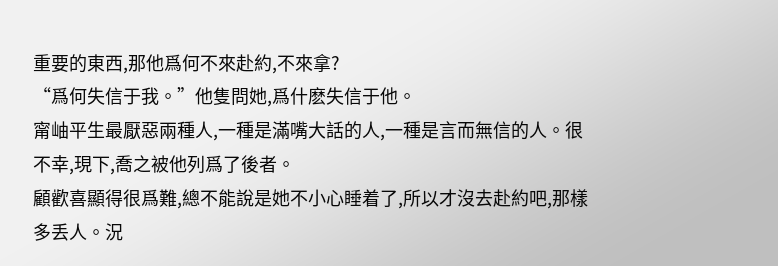重要的東西,那他爲何不來赴約,不來拿?
“爲何失信于我。”他隻問她,爲什麽失信于他。
甯岫平生最厭惡兩種人,一種是滿嘴大話的人,一種是言而無信的人。很不幸,現下,喬之被他列爲了後者。
顧歡喜顯得很爲難,總不能說是她不小心睡着了,所以才沒去赴約吧,那樣多丢人。況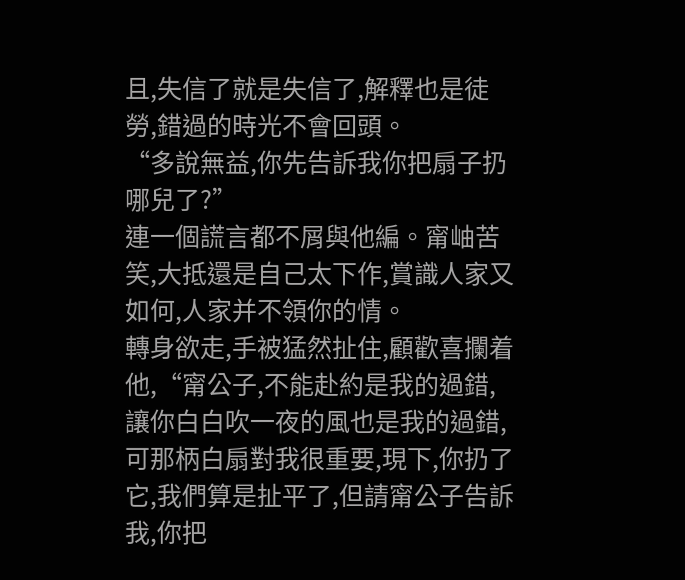且,失信了就是失信了,解釋也是徒勞,錯過的時光不會回頭。
“多說無益,你先告訴我你把扇子扔哪兒了?”
連一個謊言都不屑與他編。甯岫苦笑,大抵還是自己太下作,賞識人家又如何,人家并不領你的情。
轉身欲走,手被猛然扯住,顧歡喜攔着他,“甯公子,不能赴約是我的過錯,讓你白白吹一夜的風也是我的過錯,可那柄白扇對我很重要,現下,你扔了它,我們算是扯平了,但請甯公子告訴我,你把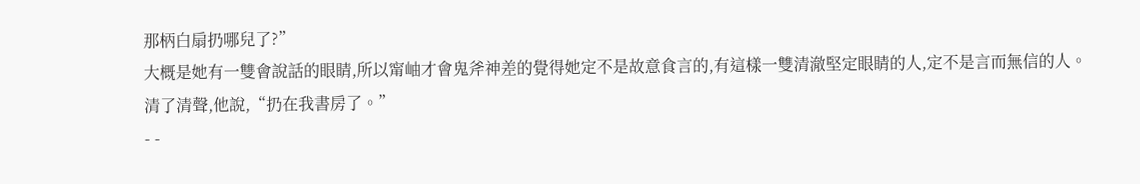那柄白扇扔哪兒了?”
大概是她有一雙會說話的眼睛,所以甯岫才會鬼斧神差的覺得她定不是故意食言的,有這樣一雙清澈堅定眼睛的人,定不是言而無信的人。
清了清聲,他說,“扔在我書房了。”
- -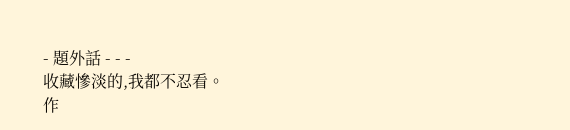- 題外話 - - -
收藏慘淡的,我都不忍看。
作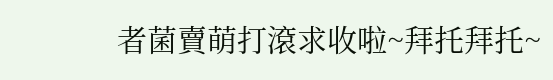者菌賣萌打滾求收啦~拜托拜托~